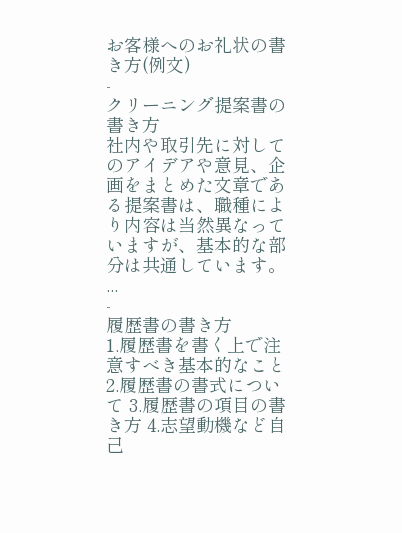お客様へのお礼状の書き方(例文)
-
クリーニング提案書の書き方
社内や取引先に対してのアイデアや意見、企画をまとめた文章である提案書は、職種により内容は当然異なっていますが、基本的な部分は共通しています。 ...
-
履歴書の書き方
1.履歴書を書く上で注意すべき基本的なこと 2.履歴書の書式について 3.履歴書の項目の書き方 4.志望動機など自己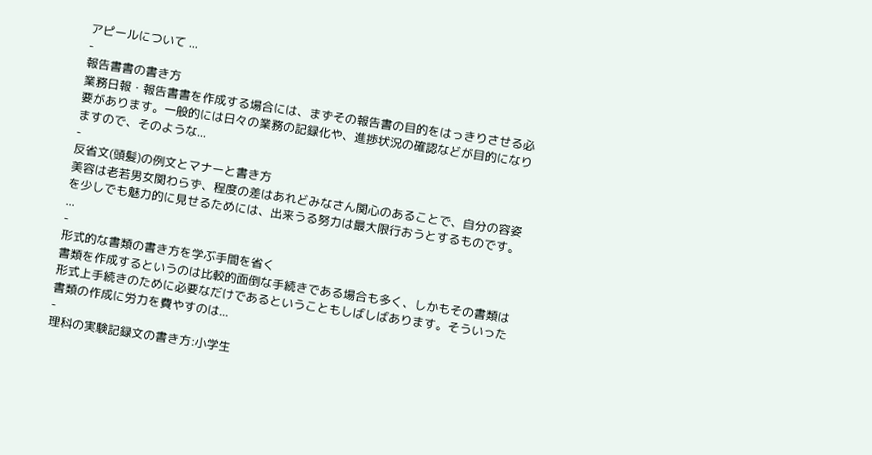アピールについて ...
-
報告書書の書き方
業務日報・報告書書を作成する場合には、まずその報告書の目的をはっきりさせる必要があります。一般的には日々の業務の記録化や、進捗状況の確認などが目的になりますので、そのような...
-
反省文(頭髪)の例文とマナーと書き方
美容は老若男女関わらず、程度の差はあれどみなさん関心のあることで、自分の容姿を少しでも魅力的に見せるためには、出来うる努力は最大限行おうとするものです。 ...
-
形式的な書類の書き方を学ぶ手間を省く
書類を作成するというのは比較的面倒な手続きである場合も多く、しかもその書類は形式上手続きのために必要なだけであるということもしばしばあります。そういった書類の作成に労力を費やすのは...
-
理科の実験記録文の書き方:小学生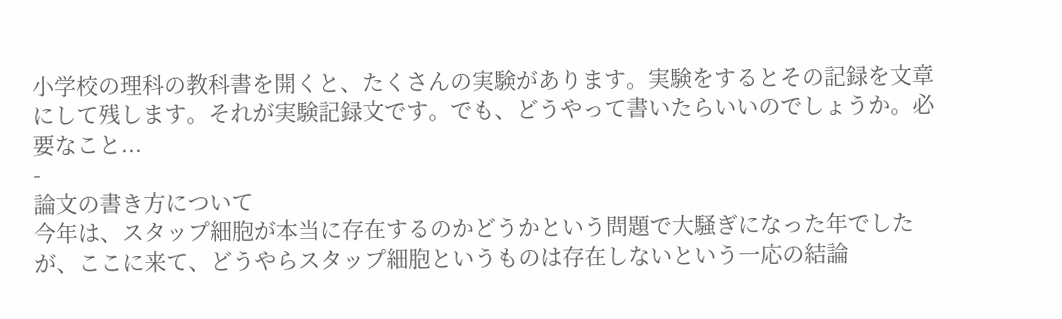小学校の理科の教科書を開くと、たくさんの実験があります。実験をするとその記録を文章にして残します。それが実験記録文です。でも、どうやって書いたらいいのでしょうか。必要なこと...
-
論文の書き方について
今年は、スタップ細胞が本当に存在するのかどうかという問題で大騒ぎになった年でしたが、ここに来て、どうやらスタップ細胞というものは存在しないという一応の結論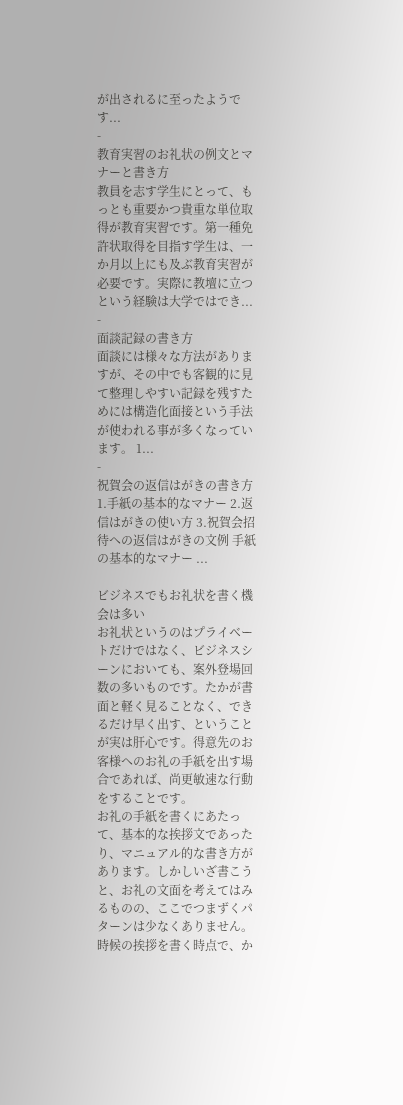が出されるに至ったようです...
-
教育実習のお礼状の例文とマナーと書き方
教員を志す学生にとって、もっとも重要かつ貴重な単位取得が教育実習です。第一種免許状取得を目指す学生は、一か月以上にも及ぶ教育実習が必要です。実際に教壇に立つという経験は大学ではでき...
-
面談記録の書き方
面談には様々な方法がありますが、その中でも客観的に見て整理しやすい記録を残すためには構造化面接という手法が使われる事が多くなっています。 1...
-
祝賀会の返信はがきの書き方
1.手紙の基本的なマナー 2.返信はがきの使い方 3.祝賀会招待への返信はがきの文例 手紙の基本的なマナー ...

ビジネスでもお礼状を書く機会は多い
お礼状というのはプライベートだけではなく、ビジネスシーンにおいても、案外登場回数の多いものです。たかが書面と軽く見ることなく、できるだけ早く出す、ということが実は肝心です。得意先のお客様へのお礼の手紙を出す場合であれば、尚更敏速な行動をすることです。
お礼の手紙を書くにあたって、基本的な挨拶文であったり、マニュアル的な書き方があります。しかしいざ書こうと、お礼の文面を考えてはみるものの、ここでつまずくパターンは少なくありません。時候の挨拶を書く時点で、か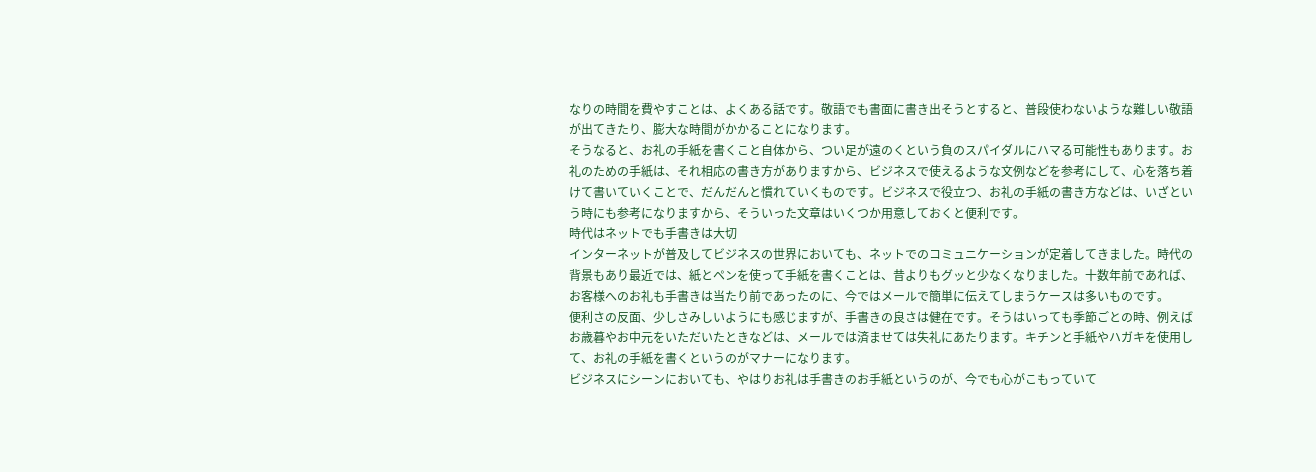なりの時間を費やすことは、よくある話です。敬語でも書面に書き出そうとすると、普段使わないような難しい敬語が出てきたり、膨大な時間がかかることになります。
そうなると、お礼の手紙を書くこと自体から、つい足が遠のくという負のスパイダルにハマる可能性もあります。お礼のための手紙は、それ相応の書き方がありますから、ビジネスで使えるような文例などを参考にして、心を落ち着けて書いていくことで、だんだんと慣れていくものです。ビジネスで役立つ、お礼の手紙の書き方などは、いざという時にも参考になりますから、そういった文章はいくつか用意しておくと便利です。
時代はネットでも手書きは大切
インターネットが普及してビジネスの世界においても、ネットでのコミュニケーションが定着してきました。時代の背景もあり最近では、紙とペンを使って手紙を書くことは、昔よりもグッと少なくなりました。十数年前であれば、お客様へのお礼も手書きは当たり前であったのに、今ではメールで簡単に伝えてしまうケースは多いものです。
便利さの反面、少しさみしいようにも感じますが、手書きの良さは健在です。そうはいっても季節ごとの時、例えばお歳暮やお中元をいただいたときなどは、メールでは済ませては失礼にあたります。キチンと手紙やハガキを使用して、お礼の手紙を書くというのがマナーになります。
ビジネスにシーンにおいても、やはりお礼は手書きのお手紙というのが、今でも心がこもっていて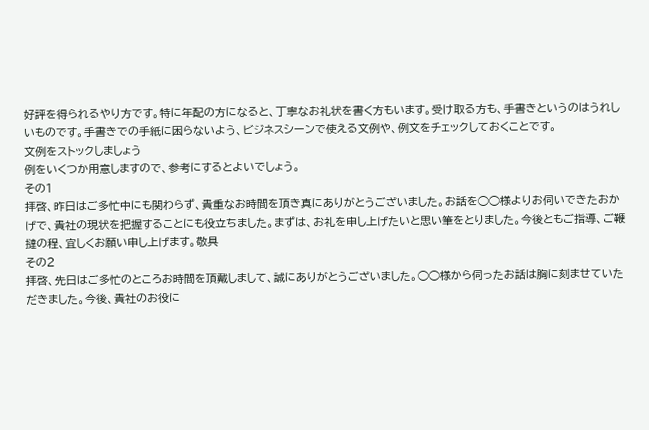好評を得られるやり方です。特に年配の方になると、丁寧なお礼状を書く方もいます。受け取る方も、手書きというのはうれしいものです。手書きでの手紙に困らないよう、ビジネスシーンで使える文例や、例文をチェックしておくことです。
文例をストックしましょう
例をいくつか用意しますので、参考にするとよいでしょう。
その1
拝啓、昨日はご多忙中にも関わらず、貴重なお時間を頂き真にありがとうございました。お話を◯◯様よりお伺いできたおかげで、貴社の現状を把握することにも役立ちました。まずは、お礼を申し上げたいと思い筆をとりました。今後ともご指導、ご鞭撻の程、宜しくお願い申し上げます。敬具
その2
拝啓、先日はご多忙のところお時間を頂戴しまして、誠にありがとうございました。◯◯様から伺ったお話は胸に刻ませていただきました。今後、貴社のお役に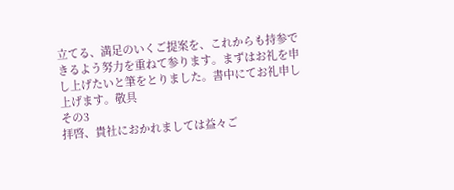立てる、満足のいくご提案を、これからも持参できるよう努力を重ねて参ります。まずはお礼を申し上げたいと筆をとりました。書中にてお礼申し上げます。敬具
その3
拝啓、貴社におかれましては益々ご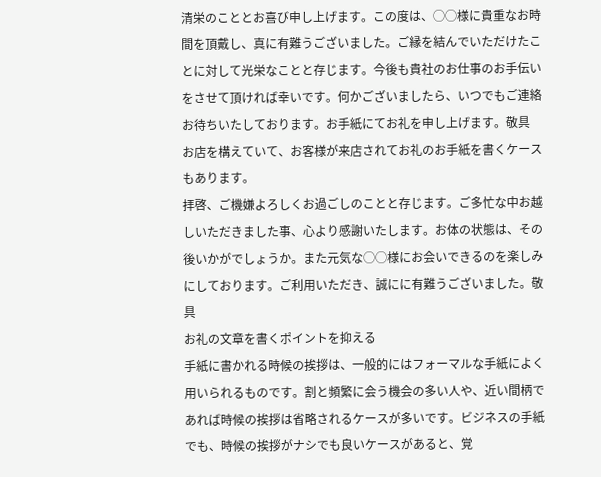清栄のこととお喜び申し上げます。この度は、◯◯様に貴重なお時間を頂戴し、真に有難うございました。ご縁を結んでいただけたことに対して光栄なことと存じます。今後も貴社のお仕事のお手伝いをさせて頂ければ幸いです。何かございましたら、いつでもご連絡お待ちいたしております。お手紙にてお礼を申し上げます。敬具
お店を構えていて、お客様が来店されてお礼のお手紙を書くケースもあります。
拝啓、ご機嫌よろしくお過ごしのことと存じます。ご多忙な中お越しいただきました事、心より感謝いたします。お体の状態は、その後いかがでしょうか。また元気な◯◯様にお会いできるのを楽しみにしております。ご利用いただき、誠にに有難うございました。敬具
お礼の文章を書くポイントを抑える
手紙に書かれる時候の挨拶は、一般的にはフォーマルな手紙によく用いられるものです。割と頻繁に会う機会の多い人や、近い間柄であれば時候の挨拶は省略されるケースが多いです。ビジネスの手紙でも、時候の挨拶がナシでも良いケースがあると、覚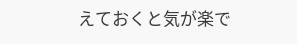えておくと気が楽で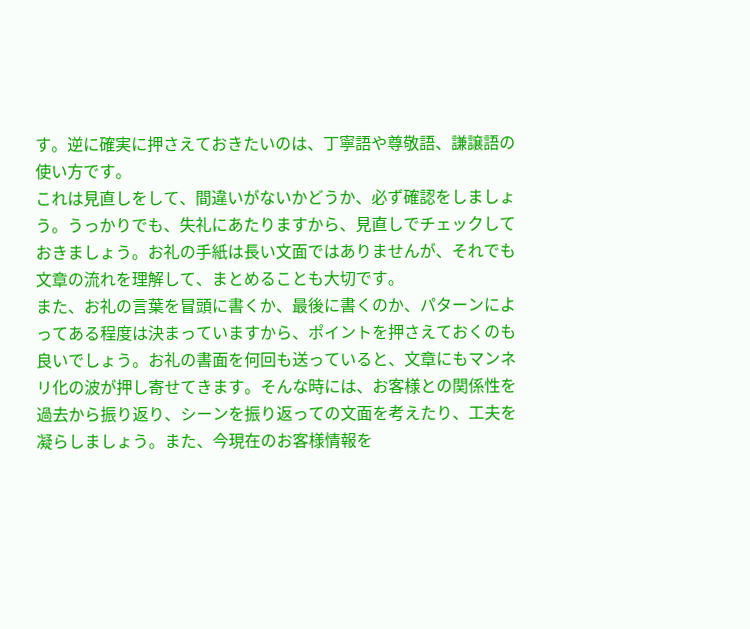す。逆に確実に押さえておきたいのは、丁寧語や尊敬語、謙譲語の使い方です。
これは見直しをして、間違いがないかどうか、必ず確認をしましょう。うっかりでも、失礼にあたりますから、見直しでチェックしておきましょう。お礼の手紙は長い文面ではありませんが、それでも文章の流れを理解して、まとめることも大切です。
また、お礼の言葉を冒頭に書くか、最後に書くのか、パターンによってある程度は決まっていますから、ポイントを押さえておくのも良いでしょう。お礼の書面を何回も送っていると、文章にもマンネリ化の波が押し寄せてきます。そんな時には、お客様との関係性を過去から振り返り、シーンを振り返っての文面を考えたり、工夫を凝らしましょう。また、今現在のお客様情報を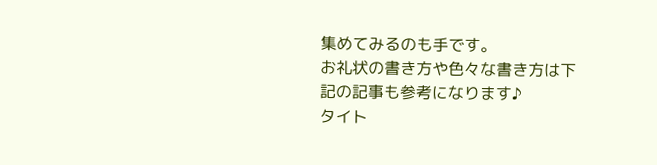集めてみるのも手です。
お礼状の書き方や色々な書き方は下記の記事も参考になります♪
タイト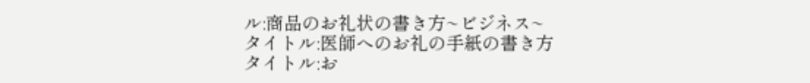ル:商品のお礼状の書き方~ビジネス~
タイトル:医師へのお礼の手紙の書き方
タイトル:お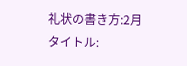礼状の書き方:2月
タイトル: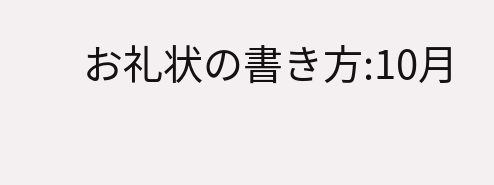お礼状の書き方:10月